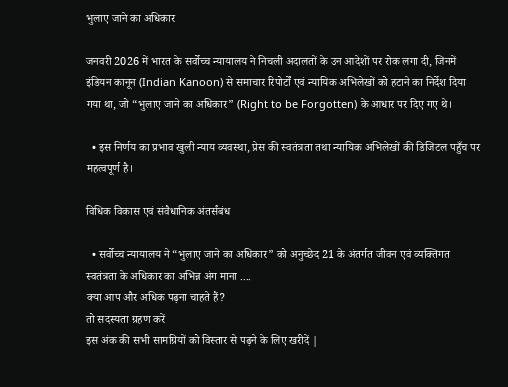भुलाए जाने का अधिकार

जनवरी 2026 में भारत के सर्वोच्च न्यायालय ने निचली अदालतों के उन आदेशों पर रोक लगा दी, जिनमें इंडियन कानून (Indian Kanoon) से समाचार रिपोर्टों एवं न्यायिक अभिलेखों को हटाने का निर्देश दिया गया था, जो “भुलाए जाने का अधिकार” (Right to be Forgotten) के आधार पर दिए गए थे।

  • इस निर्णय का प्रभाव खुली न्याय व्यवस्था, प्रेस की स्वतंत्रता तथा न्यायिक अभिलेखों की डिजिटल पहुँच पर महत्वपूर्ण है।

विधिक विकास एवं संवैधानिक अंतर्संबंध

  • सर्वोच्च न्यायालय ने “भुलाए जाने का अधिकार” को अनुच्छेद 21 के अंतर्गत जीवन एवं व्यक्तिगत स्वतंत्रता के अधिकार का अभिन्न अंग माना ....
क्या आप और अधिक पढ़ना चाहते हैं?
तो सदस्यता ग्रहण करें
इस अंक की सभी सामग्रियों को विस्तार से पढ़ने के लिए खरीदें |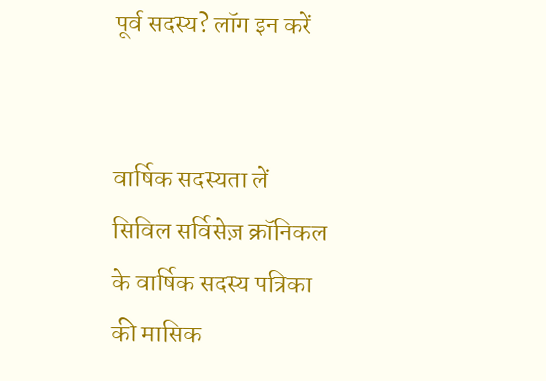पूर्व सदस्य? लॉग इन करें


वार्षिक सदस्यता लें
सिविल सर्विसेज़ क्रॉनिकल के वार्षिक सदस्य पत्रिका की मासिक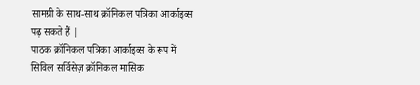सामग्री के साथ-साथ क्रॉनिकल पत्रिका आर्काइव्स पढ़ सकते हैं |
पाठक क्रॉनिकल पत्रिका आर्काइव्स के रूप में सिविल सर्विसेज़ क्रॉनिकल मासिक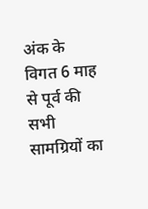अंक के विगत 6 माह से पूर्व की सभी सामग्रियों का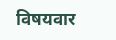विषयवार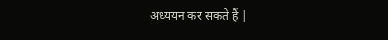अध्ययन कर सकते हैं |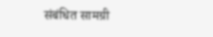संबंधित सामग्री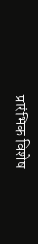प्रारंभिक विशेष